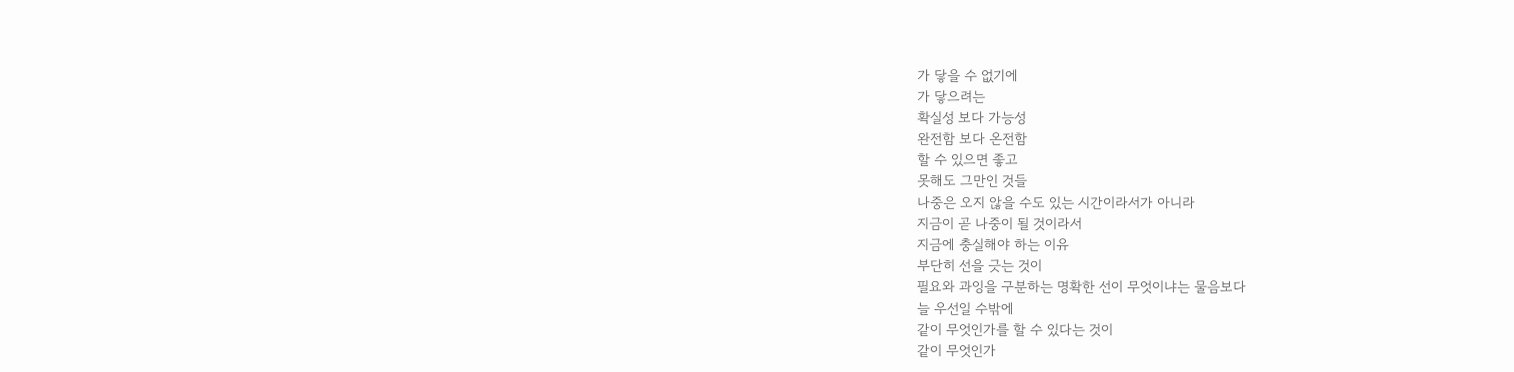가 닿을 수 없기에
가 닿으려는
확실성 보다 가능성
완전함 보다 온전함
할 수 있으면 좋고
못해도 그만인 것들
나중은 오지 않을 수도 있는 시간이라서가 아니라
지금이 곧 나중이 될 것이라서
지금에 충실해야 하는 이유
부단히 선을 긋는 것이
필요와 과잉을 구분하는 명확한 선이 무엇이냐는 물음보다
늘 우선일 수밖에
같이 무엇인가를 할 수 있다는 것이
같이 무엇인가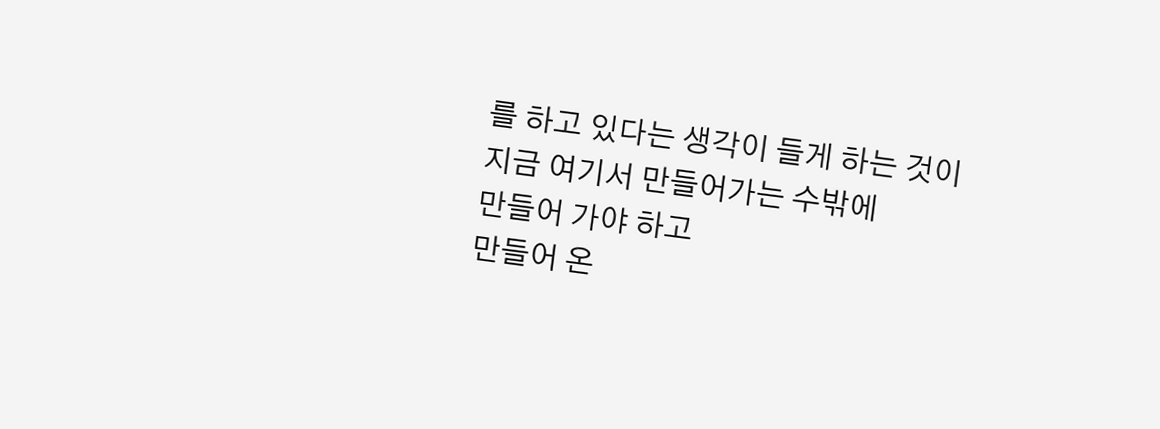를 하고 있다는 생각이 들게 하는 것이
지금 여기서 만들어가는 수밖에
만들어 가야 하고
만들어 온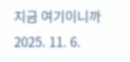지금 여기이니까
2025. 11. 6.